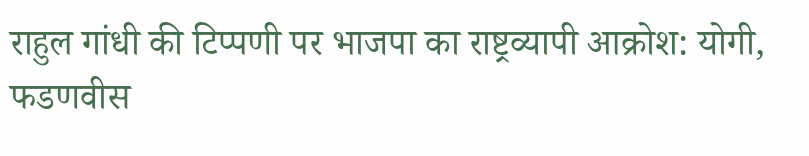राहुल गांधी की टिप्पणी पर भाजपा का राष्ट्रव्यापी आक्रोश: योगी, फडणवीस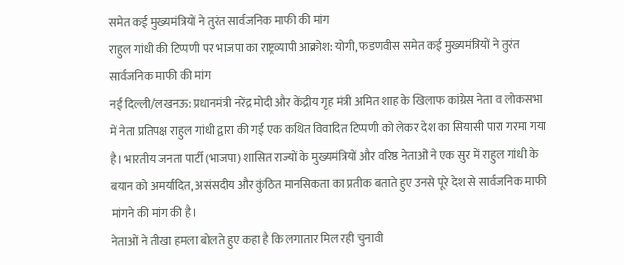समेत कई मुख्यमंत्रियों ने तुरंत सार्वजनिक माफी की मांग
राहुल गांधी की टिप्पणी पर भाजपा का राष्ट्रव्यापी आक्रोश: योगी, फडणवीस समेत कई मुख्यमंत्रियों ने तुरंत सार्वजनिक माफी की मांग
नई दिल्ली/लखनऊ: प्रधानमंत्री नरेंद्र मोदी और केंद्रीय गृह मंत्री अमित शाह के खिलाफ कांग्रेस नेता व लोकसभा में नेता प्रतिपक्ष राहुल गांधी द्वारा की गई एक कथित विवादित टिप्पणी को लेकर देश का सियासी पारा गरमा गया है। भारतीय जनता पार्टी (भाजपा) शासित राज्यों के मुख्यमंत्रियों और वरिष्ठ नेताओं ने एक सुर में राहुल गांधी के बयान को अमर्यादित, असंसदीय और कुंठित मानसिकता का प्रतीक बताते हुए उनसे पूरे देश से सार्वजनिक माफी मांगने की मांग की है।
नेताओं ने तीखा हमला बोलते हुए कहा है कि लगातार मिल रही चुनावी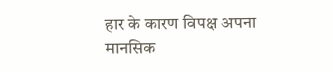हार के कारण विपक्ष अपना मानसिक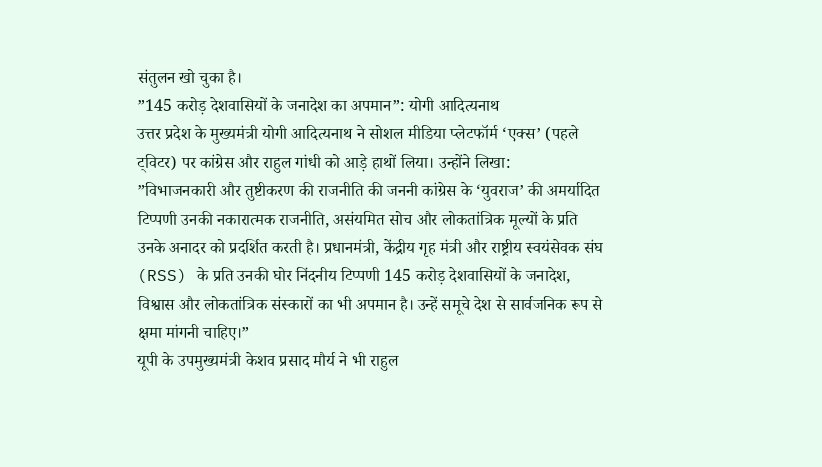संतुलन खो चुका है।
”145 करोड़ देशवासियों के जनादेश का अपमान”: योगी आदित्यनाथ
उत्तर प्रदेश के मुख्यमंत्री योगी आदित्यनाथ ने सोशल मीडिया प्लेटफॉर्म ‘एक्स’ (पहले ट्विटर) पर कांग्रेस और राहुल गांधी को आड़े हाथों लिया। उन्होंने लिखा:
”विभाजनकारी और तुष्टीकरण की राजनीति की जननी कांग्रेस के ‘युवराज’ की अमर्यादित टिप्पणी उनकी नकारात्मक राजनीति, असंयमित सोच और लोकतांत्रिक मूल्यों के प्रति उनके अनादर को प्रदर्शित करती है। प्रधानमंत्री, केंद्रीय गृह मंत्री और राष्ट्रीय स्वयंसेवक संघ (RSS) के प्रति उनकी घोर निंदनीय टिप्पणी 145 करोड़ देशवासियों के जनादेश, विश्वास और लोकतांत्रिक संस्कारों का भी अपमान है। उन्हें समूचे देश से सार्वजनिक रूप से क्षमा मांगनी चाहिए।”
यूपी के उपमुख्यमंत्री केशव प्रसाद मौर्य ने भी राहुल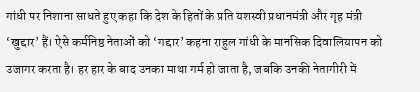गांधी पर निशाना साधते हुए कहा कि देश के हितों के प्रति यशस्वी प्रधानमंत्री और गृह मंत्री ‘खुद्दार’ हैं। ऐसे कर्मनिष्ठ नेताओं को ‘गद्दार’ कहना राहुल गांधी के मानसिक दिवालियापन को उजागर करता है। हर हार के बाद उनका माथा गर्म हो जाता है, जबकि उनकी नेतागीरी में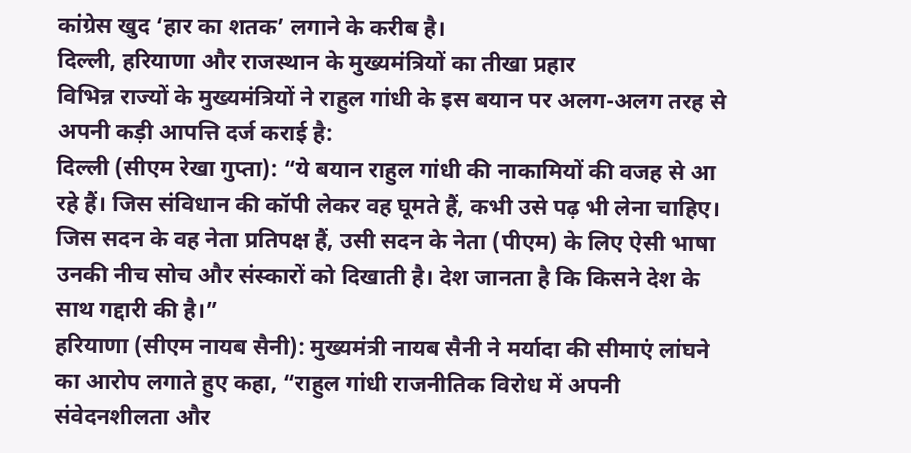कांग्रेस खुद ‘हार का शतक’ लगाने के करीब है।
दिल्ली, हरियाणा और राजस्थान के मुख्यमंत्रियों का तीखा प्रहार
विभिन्न राज्यों के मुख्यमंत्रियों ने राहुल गांधी के इस बयान पर अलग-अलग तरह से अपनी कड़ी आपत्ति दर्ज कराई है:
दिल्ली (सीएम रेखा गुप्ता): “ये बयान राहुल गांधी की नाकामियों की वजह से आ रहे हैं। जिस संविधान की कॉपी लेकर वह घूमते हैं, कभी उसे पढ़ भी लेना चाहिए। जिस सदन के वह नेता प्रतिपक्ष हैं, उसी सदन के नेता (पीएम) के लिए ऐसी भाषा उनकी नीच सोच और संस्कारों को दिखाती है। देश जानता है कि किसने देश के साथ गद्दारी की है।”
हरियाणा (सीएम नायब सैनी): मुख्यमंत्री नायब सैनी ने मर्यादा की सीमाएं लांघने का आरोप लगाते हुए कहा, “राहुल गांधी राजनीतिक विरोध में अपनी संवेदनशीलता और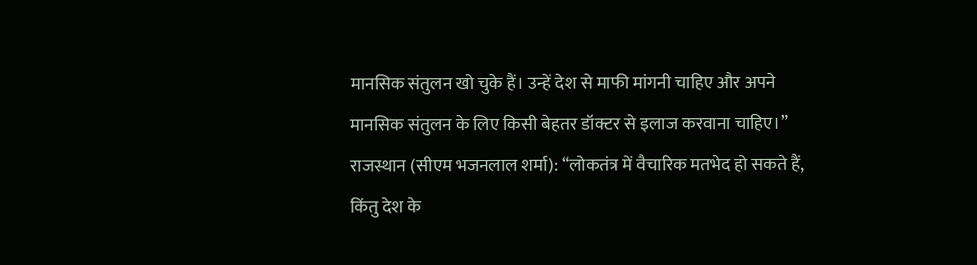मानसिक संतुलन खो चुके हैं। उन्हें देश से माफी मांगनी चाहिए और अपने मानसिक संतुलन के लिए किसी बेहतर डॉक्टर से इलाज करवाना चाहिए।”
राजस्थान (सीएम भजनलाल शर्मा): “लोकतंत्र में वैचारिक मतभेद हो सकते हैं, किंतु देश के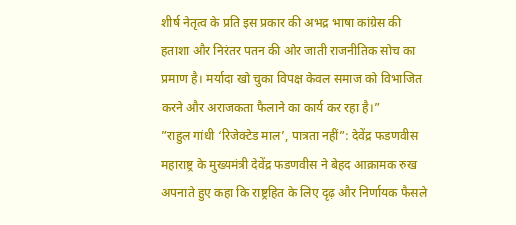शीर्ष नेतृत्व के प्रति इस प्रकार की अभद्र भाषा कांग्रेस की हताशा और निरंतर पतन की ओर जाती राजनीतिक सोच का प्रमाण है। मर्यादा खो चुका विपक्ष केवल समाज को विभाजित करने और अराजकता फैलाने का कार्य कर रहा है।”
”राहुल गांधी ‘रिजेक्टेड माल’, पात्रता नहीं”: देवेंद्र फडणवीस
महाराष्ट्र के मुख्यमंत्री देवेंद्र फडणवीस ने बेहद आक्रामक रुख अपनाते हुए कहा कि राष्ट्रहित के लिए दृढ़ और निर्णायक फैसले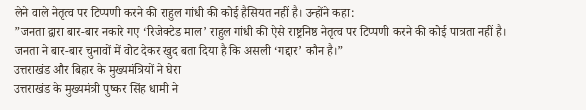लेने वाले नेतृत्व पर टिप्पणी करने की राहुल गांधी की कोई हैसियत नहीं है। उन्होंने कहा:
”जनता द्वारा बार-बार नकारे गए ‘रिजेक्टेड माल’ राहुल गांधी की ऐसे राष्ट्रनिष्ठ नेतृत्व पर टिप्पणी करने की कोई पात्रता नहीं है। जनता ने बार-बार चुनावों में वोट देकर खुद बता दिया है कि असली ‘गद्दार’ कौन है।”
उत्तराखंड और बिहार के मुख्यमंत्रियों ने घेरा
उत्तराखंड के मुख्यमंत्री पुष्कर सिंह धामी ने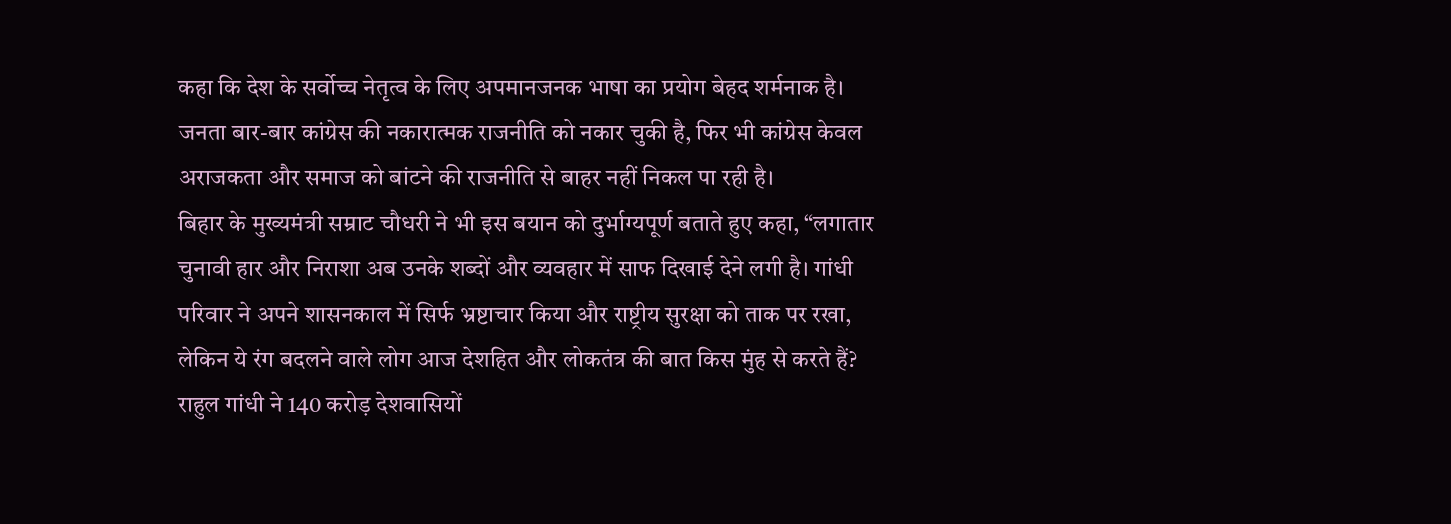कहा कि देश के सर्वोच्च नेतृत्व के लिए अपमानजनक भाषा का प्रयोग बेहद शर्मनाक है। जनता बार-बार कांग्रेस की नकारात्मक राजनीति को नकार चुकी है, फिर भी कांग्रेस केवल अराजकता और समाज को बांटने की राजनीति से बाहर नहीं निकल पा रही है।
बिहार के मुख्यमंत्री सम्राट चौधरी ने भी इस बयान को दुर्भाग्यपूर्ण बताते हुए कहा, “लगातार चुनावी हार और निराशा अब उनके शब्दों और व्यवहार में साफ दिखाई देने लगी है। गांधी परिवार ने अपने शासनकाल में सिर्फ भ्रष्टाचार किया और राष्ट्रीय सुरक्षा को ताक पर रखा, लेकिन ये रंग बदलने वाले लोग आज देशहित और लोकतंत्र की बात किस मुंह से करते हैं? राहुल गांधी ने 140 करोड़ देशवासियों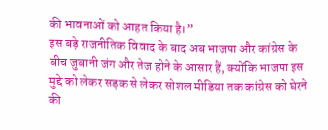की भावनाओं को आहत किया है।”
इस बड़े राजनीतिक विवाद के बाद अब भाजपा और कांग्रेस के बीच जुबानी जंग और तेज होने के आसार हैं, क्योंकि भाजपा इस मुद्दे को लेकर सड़क से लेकर सोशल मीडिया तक कांग्रेस को घेरने की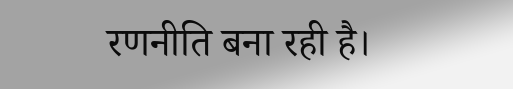रणनीति बना रही है।